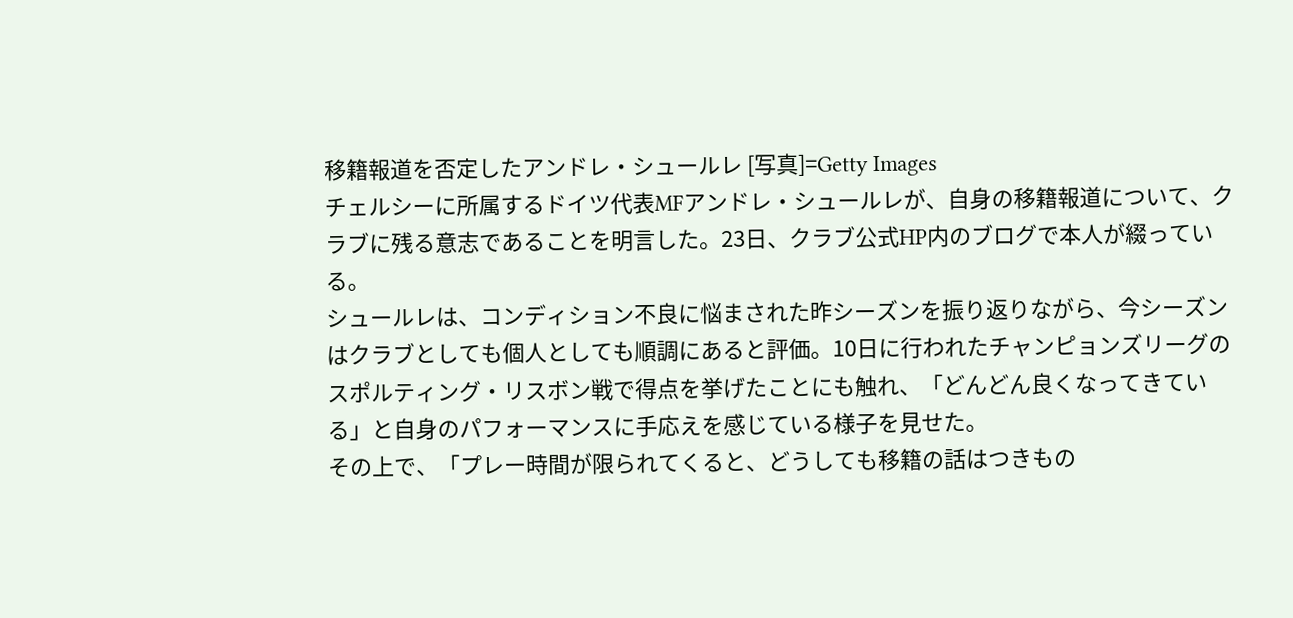移籍報道を否定したアンドレ・シュールレ [写真]=Getty Images
チェルシーに所属するドイツ代表MFアンドレ・シュールレが、自身の移籍報道について、クラブに残る意志であることを明言した。23日、クラブ公式HP内のブログで本人が綴っている。
シュールレは、コンディション不良に悩まされた昨シーズンを振り返りながら、今シーズンはクラブとしても個人としても順調にあると評価。10日に行われたチャンピョンズリーグのスポルティング・リスボン戦で得点を挙げたことにも触れ、「どんどん良くなってきている」と自身のパフォーマンスに手応えを感じている様子を見せた。
その上で、「プレー時間が限られてくると、どうしても移籍の話はつきもの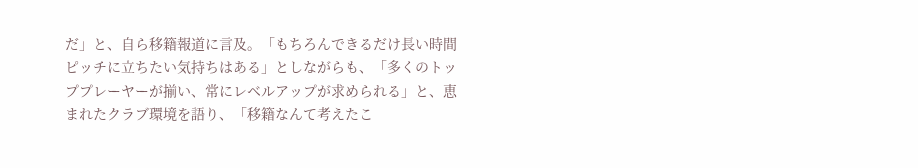だ」と、自ら移籍報道に言及。「もちろんできるだけ長い時間ピッチに立ちたい気持ちはある」としながらも、「多くのトッププレーヤーが揃い、常にレベルアップが求められる」と、恵まれたクラブ環境を語り、「移籍なんて考えたこ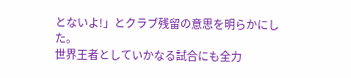とないよ!」とクラブ残留の意思を明らかにした。
世界王者としていかなる試合にも全力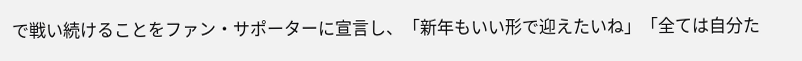で戦い続けることをファン・サポーターに宣言し、「新年もいい形で迎えたいね」「全ては自分た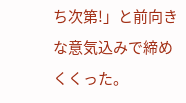ち次第!」と前向きな意気込みで締めくくった。